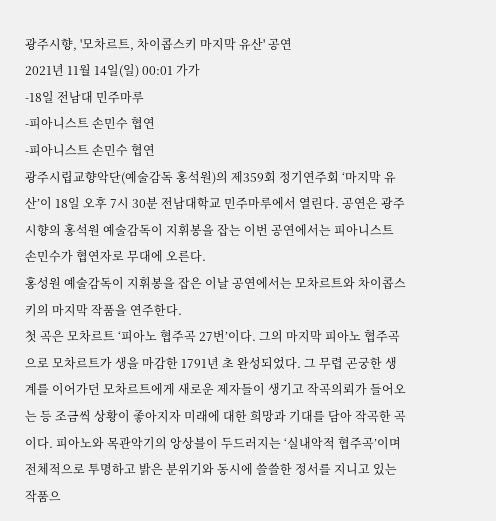광주시향, '모차르트, 차이콥스키 마지막 유산' 공연
2021년 11월 14일(일) 00:01 가가
-18일 전남대 민주마루
-피아니스트 손민수 협연
-피아니스트 손민수 협연
광주시립교향악단(예술감독 홍석원)의 제359회 정기연주회 ‘마지막 유산’이 18일 오후 7시 30분 전남대학교 민주마루에서 열린다. 공연은 광주시향의 홍석원 예술감독이 지휘봉을 잡는 이번 공연에서는 피아니스트 손민수가 협연자로 무대에 오른다.
홍성원 예술감독이 지휘봉을 잡은 이날 공연에서는 모차르트와 차이콥스키의 마지막 작품을 연주한다.
첫 곡은 모차르트 ‘피아노 협주곡 27번’이다. 그의 마지막 피아노 협주곡으로 모차르트가 생을 마감한 1791년 초 완성되었다. 그 무렵 곤궁한 생계를 이어가던 모차르트에게 새로운 제자들이 생기고 작곡의뢰가 들어오는 등 조금씩 상황이 좋아지자 미래에 대한 희망과 기대를 담아 작곡한 곡이다. 피아노와 목관악기의 앙상블이 두드러지는 ‘실내악적 협주곡’이며 전체적으로 투명하고 밝은 분위기와 동시에 쓸쓸한 정서를 지니고 있는 작품으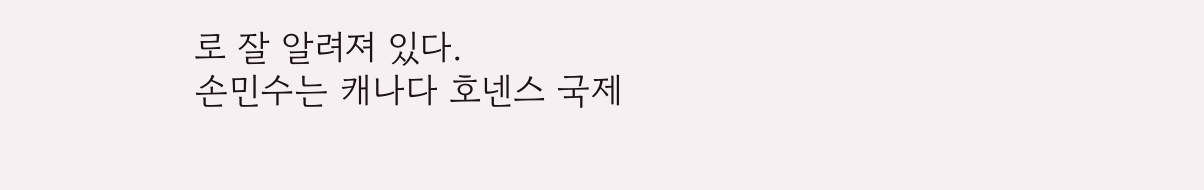로 잘 알려져 있다.
손민수는 캐나다 호넨스 국제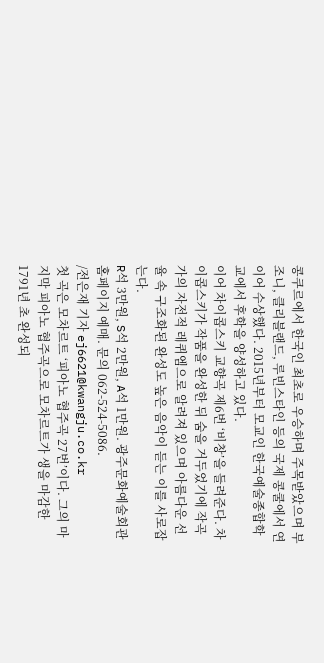콩쿠르에서 한국인 최초로 우승하며 주목받았으며 부조니, 클리블랜드, 루빈스타인 등의 국제 콩쿨에서 연이어 수상했다. 2015년부터 모교인 한국예술종합학교에서 후학을 양성하고 있다.
이어 차이콥스키 교향곡 제6번 ‘비창’을 들려준다. 차이콥스키가 작품을 완성한 뒤 숨을 거두었기에 작곡가의 자전적 레퀴엠으로 알려져 있으며 아름다운 선율 속 구조화된 완성도 높은 음악이 듣는 이를 사로잡는다.
R석 3만원, S석 2만원, A석 1만원. 광주문화예술회관 홈페이지 예매. 문의 062-524-5086.
/전은재 기자 ej6621@kwangju.co.kr
첫 곡은 모차르트 ‘피아노 협주곡 27번’이다. 그의 마지막 피아노 협주곡으로 모차르트가 생을 마감한 1791년 초 완성되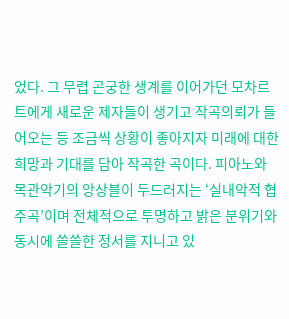었다. 그 무렵 곤궁한 생계를 이어가던 모차르트에게 새로운 제자들이 생기고 작곡의뢰가 들어오는 등 조금씩 상황이 좋아지자 미래에 대한 희망과 기대를 담아 작곡한 곡이다. 피아노와 목관악기의 앙상블이 두드러지는 ‘실내악적 협주곡’이며 전체적으로 투명하고 밝은 분위기와 동시에 쓸쓸한 정서를 지니고 있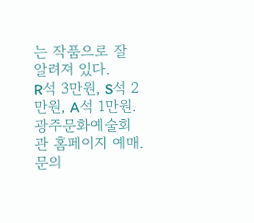는 작품으로 잘 알려져 있다.
R석 3만원, S석 2만원, A석 1만원. 광주문화예술회관 홈페이지 예매. 문의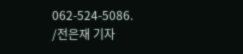062-524-5086.
/전은재 기자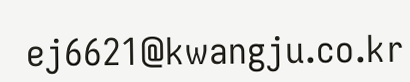ej6621@kwangju.co.kr